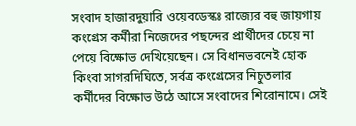সংবাদ হাজারদুয়ারি ওয়েবডেস্কঃ রাজ্যের বহু জায়গায় কংগ্রেস কর্মীরা নিজেদের পছন্দের প্রার্থীদের চেয়ে না পেয়ে বিক্ষোভ দেখিয়েছেন। সে বিধানভবনেই হোক কিংবা সাগরদিঘিতে, সর্বত্র কংগ্রেসের নিচুতলার কর্মীদের বিক্ষোভ উঠে আসে সংবাদের শিরোনামে। সেই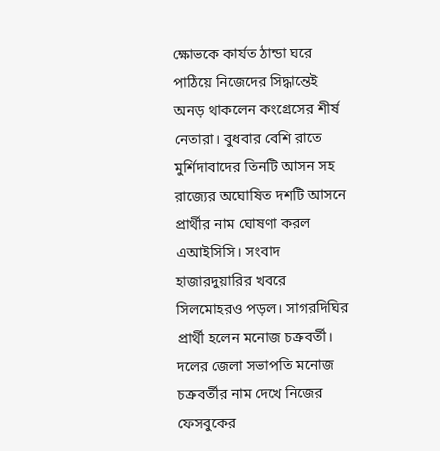ক্ষোভকে কার্যত ঠান্ডা ঘরে পাঠিয়ে নিজেদের সিদ্ধান্তেই অনড় থাকলেন কংগ্রেসের শীর্ষ নেতারা। বুধবার বেশি রাতে মুর্শিদাবাদের তিনটি আসন সহ রাজ্যের অঘোষিত দশটি আসনে প্রার্থীর নাম ঘোষণা করল এআইসিসি। সংবাদ হাজারদুয়ারির খবরে সিলমোহরও পড়ল। সাগরদিঘির প্রার্থী হলেন মনোজ চক্রবর্তী।
দলের জেলা সভাপতি মনোজ চক্রবর্তীর নাম দেখে নিজের ফেসবুকের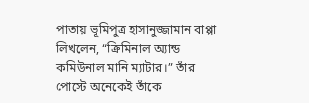পাতায় ভূমিপুত্র হাসানুজ্জামান বাপ্পা লিখলেন, “ক্রিমিনাল অ্যান্ড কমিউনাল মানি ম্যাটার।” তাঁর পোস্টে অনেকেই তাঁকে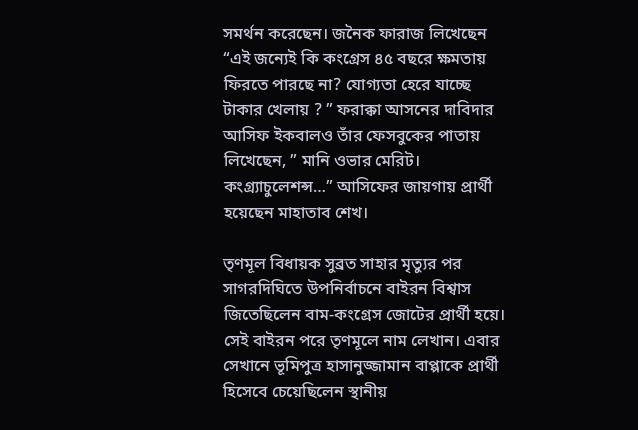সমর্থন করেছেন। জনৈক ফারাজ লিখেছেন “এই জন্যেই কি কংগ্রেস ৪৫ বছরে ক্ষমতায় ফিরতে পারছে না? যোগ্যতা হেরে যাচ্ছে টাকার খেলায় ? ” ফরাক্কা আসনের দাবিদার আসিফ ইকবালও তাঁর ফেসবুকের পাতায় লিখেছেন, ” মানি ওভার মেরিট। কংগ্র্যাচুলেশন্স…” আসিফের জায়গায় প্রার্থী হয়েছেন মাহাতাব শেখ।

তৃণমূল বিধায়ক সুব্রত সাহার মৃত্যুর পর সাগরদিঘিতে উপনির্বাচনে বাইরন বিশ্বাস জিতেছিলেন বাম-কংগ্রেস জোটের প্রার্থী হয়ে। সেই বাইরন পরে তৃণমূলে নাম লেখান। এবার সেখানে ভূমিপুত্র হাসানুজ্জামান বাপ্পাকে প্রার্থী হিসেবে চেয়েছিলেন স্থানীয়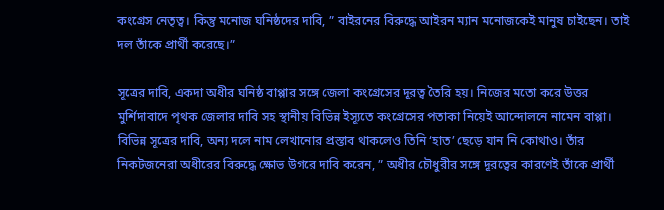কংগ্রেস নেতৃত্ব। কিন্তু মনোজ ঘনিষ্ঠদের দাবি, ” বাইরনের বিরুদ্ধে আইরন ম্যান মনোজকেই মানুষ চাইছেন। তাই দল তাঁকে প্রার্থী করেছে।”

সূত্রের দাবি, একদা অধীর ঘনিষ্ঠ বাপ্পার সঙ্গে জেলা কংগ্রেসের দূরত্ব তৈরি হয়। নিজের মতো করে উত্তর মুর্শিদাবাদে পৃথক জেলার দাবি সহ স্থানীয় বিভিন্ন ইস্যূতে কংগ্রেসের পতাকা নিয়েই আন্দোলনে নামেন বাপ্পা। বিভিন্ন সূত্রের দাবি, অন্য দলে নাম লেখানোর প্রস্তাব থাকলেও তিনি ‘হাত’ ছেড়ে যান নি কোথাও। তাঁর নিকটজনেরা অধীরের বিরুদ্ধে ক্ষোভ উগরে দাবি করেন, ” অধীর চৌধুরীর সঙ্গে দূরত্বের কারণেই তাঁকে প্রার্থী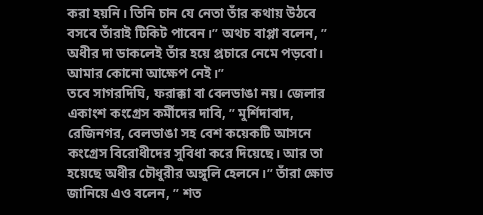করা হয়নি। তিনি চান যে নেতা তাঁর কথায় উঠবে বসবে তাঁরাই টিকিট পাবেন।” অথচ বাপ্পা বলেন, ” অধীর দা ডাকলেই তাঁর হয়ে প্রচারে নেমে পড়বো। আমার কোনো আক্ষেপ নেই।”
তবে সাগরদিঘি, ফরাক্কা বা বেলডাঙা নয়। জেলার একাংশ কংগ্রেস কর্মীদের দাবি, ” মুর্শিদাবাদ, রেজিনগর, বেলডাঙা সহ বেশ কয়েকটি আসনে কংগ্রেস বিরোধীদের সুবিধা করে দিয়েছে। আর তা হয়েছে অধীর চৌধুরীর অঙ্গুলি হেলনে।” তাঁরা ক্ষোভ জানিয়ে এও বলেন, ” শত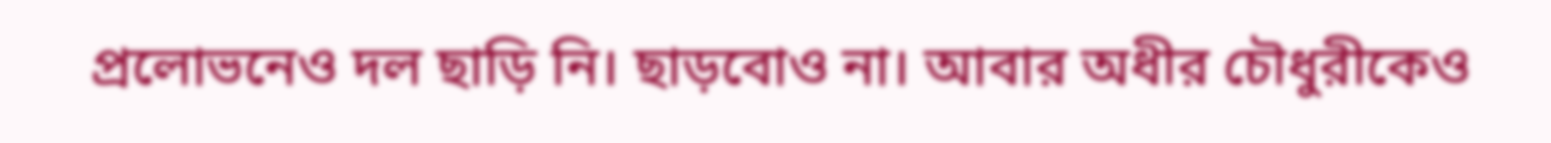প্রলোভনেও দল ছাড়ি নি। ছাড়বোও না। আবার অধীর চৌধুরীকেও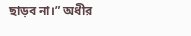ছাড়ব না।” অধীর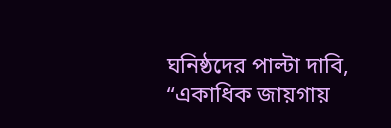ঘনিষ্ঠদের পাল্টা দাবি, “একাধিক জায়গায়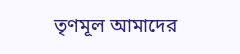তৃণমূল আমাদের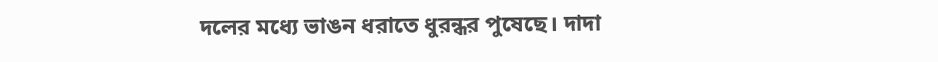দলের মধ্যে ভাঙন ধরাতে ধুরন্ধর পুষেছে। দাদা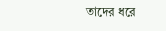তাদের ধরে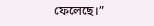ফেলেছে।”